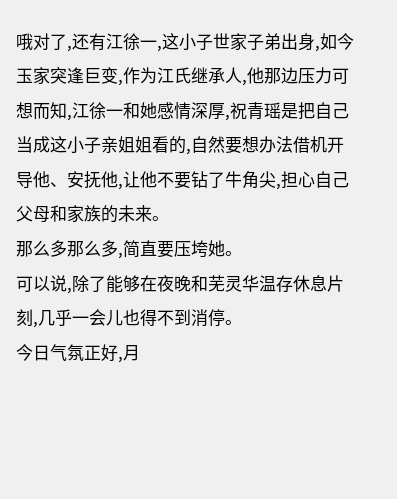哦对了,还有江徐一,这小子世家子弟出身,如今玉家突逢巨变,作为江氏继承人,他那边压力可想而知,江徐一和她感情深厚,祝青瑶是把自己当成这小子亲姐姐看的,自然要想办法借机开导他、安抚他,让他不要钻了牛角尖,担心自己父母和家族的未来。
那么多那么多,简直要压垮她。
可以说,除了能够在夜晚和芜灵华温存休息片刻,几乎一会儿也得不到消停。
今日气氛正好,月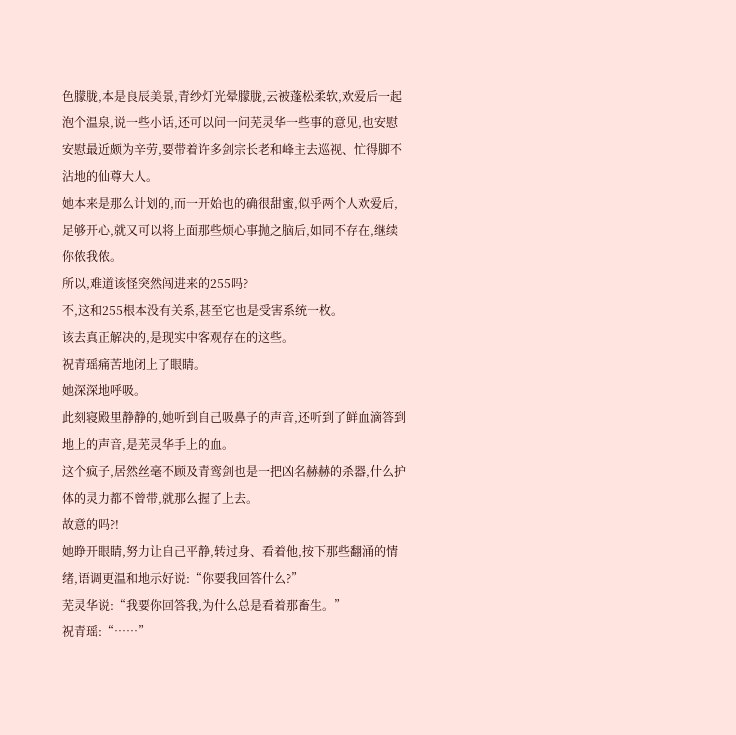色朦胧,本是良辰美景,青纱灯光晕朦胧,云被蓬松柔软,欢爱后一起泡个温泉,说一些小话,还可以问一问芜灵华一些事的意见,也安慰安慰最近颇为辛劳,要带着许多剑宗长老和峰主去巡视、忙得脚不沾地的仙尊大人。
她本来是那么计划的,而一开始也的确很甜蜜,似乎两个人欢爱后,足够开心,就又可以将上面那些烦心事抛之脑后,如同不存在,继续你侬我侬。
所以,难道该怪突然闯进来的255吗?
不,这和255根本没有关系,甚至它也是受害系统一枚。
该去真正解决的,是现实中客观存在的这些。
祝青瑶痛苦地闭上了眼睛。
她深深地呼吸。
此刻寝殿里静静的,她听到自己吸鼻子的声音,还听到了鲜血滴答到地上的声音,是芜灵华手上的血。
这个疯子,居然丝毫不顾及青鸾剑也是一把凶名赫赫的杀器,什么护体的灵力都不曾带,就那么握了上去。
故意的吗?!
她睁开眼睛,努力让自己平静,转过身、看着他,按下那些翻涌的情绪,语调更温和地示好说:“你要我回答什么?”
芜灵华说:“我要你回答我,为什么总是看着那畜生。”
祝青瑶:“……”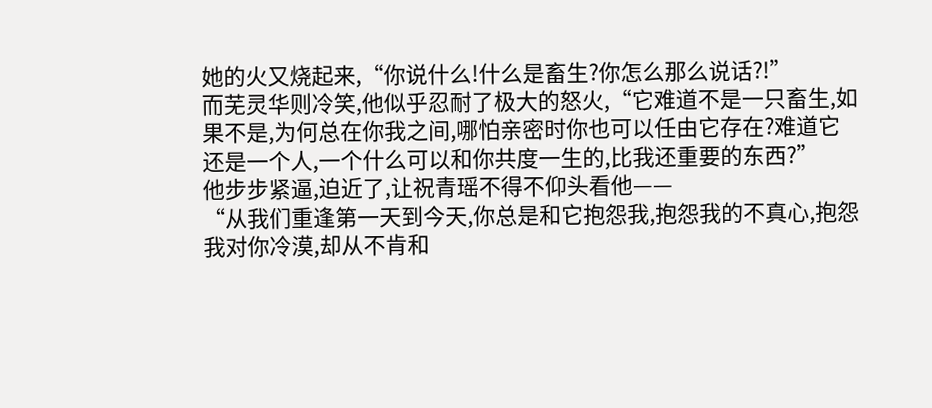她的火又烧起来,“你说什么!什么是畜生?你怎么那么说话?!”
而芜灵华则冷笑,他似乎忍耐了极大的怒火,“它难道不是一只畜生,如果不是,为何总在你我之间,哪怕亲密时你也可以任由它存在?难道它还是一个人,一个什么可以和你共度一生的,比我还重要的东西?”
他步步紧逼,迫近了,让祝青瑶不得不仰头看他——
“从我们重逢第一天到今天,你总是和它抱怨我,抱怨我的不真心,抱怨我对你冷漠,却从不肯和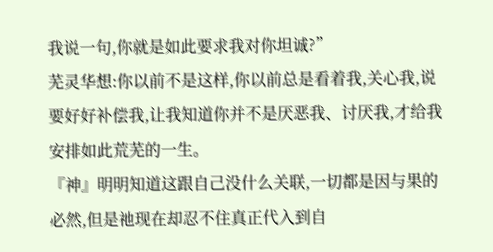我说一句,你就是如此要求我对你坦诚?”
芜灵华想:你以前不是这样,你以前总是看着我,关心我,说要好好补偿我,让我知道你并不是厌恶我、讨厌我,才给我安排如此荒芜的一生。
『神』明明知道这跟自己没什么关联,一切都是因与果的必然,但是祂现在却忍不住真正代入到自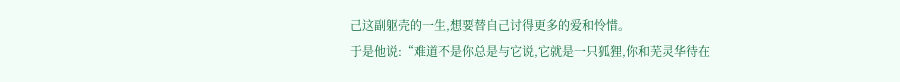己这副躯壳的一生,想要替自己讨得更多的爱和怜惜。
于是他说:“难道不是你总是与它说,它就是一只狐狸,你和芜灵华待在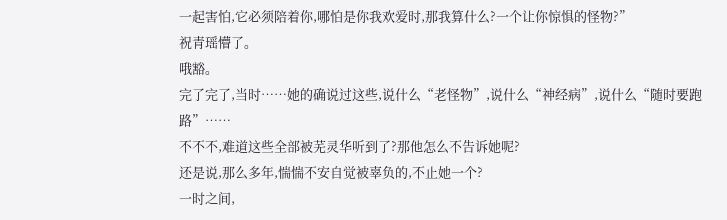一起害怕,它必须陪着你,哪怕是你我欢爱时,那我算什么?一个让你惊惧的怪物?”
祝青瑶懵了。
哦豁。
完了完了,当时……她的确说过这些,说什么“老怪物”,说什么“神经病”,说什么“随时要跑路”……
不不不,难道这些全部被芜灵华听到了?那他怎么不告诉她呢?
还是说,那么多年,惴惴不安自觉被辜负的,不止她一个?
一时之间,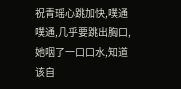祝青瑶心跳加快,噗通噗通,几乎要跳出胸口,她咽了一口口水,知道该自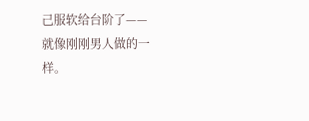己服软给台阶了——
就像刚刚男人做的一样。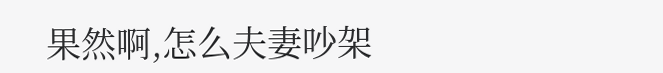果然啊,怎么夫妻吵架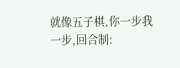就像五子棋,你一步我一步,回合制: